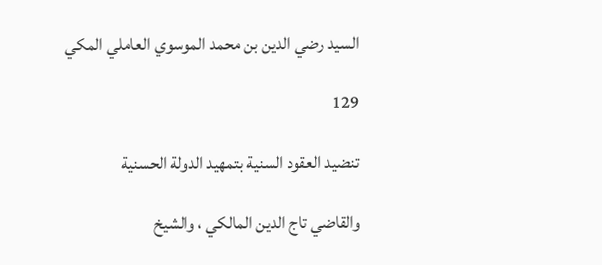السيد رضي الدين بن محمد الموسوي العاملي المكي

129

تنضيد العقود السنية بتمهيد الدولة الحسنية

والقاضي تاج الدين المالكي ، والشيخ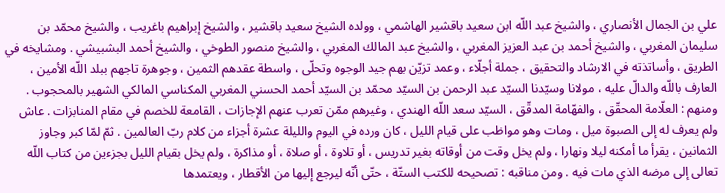علي بن الجمال الأنصاري ، والشيخ عبد اللّه ابن سعيد باقشير الهاشمي ، وولده الشيخ سعيد باقشير ، والشيخ إبراهيم باغريب ، والشيخ محمّد بن سليمان المغربي ، والشيخ أحمد بن عبد العزيز المغربي ، والشيخ عبد المالك المغربي ، والشيخ منصور الطوخي ، والشيخ أحمد البشبيشي . ومشايخه في الطريق ، وأساتذته في الارشاد والتحقيق ، جملة أجلّاء ، وعمد تزيّن بهم جيد الوجوه وتحلّى ، واسطة عقدهم الثمين ، وجوهرة تاجهم ببلد اللّه الأمين ، العارف باللّه والدالّ عليه ، مولانا وسيّدنا السيّد عبد الرحمن بن السيّد محمّد بن السيّد أحمد الحسني المغربي المكناسي المالكي الشهير بالمحجوب . ومنهم : العلّامة المحقّق ، والفهّامة المدقّق ، السيّد سعد اللّه الهندي ، وغيرهم ممّن تعرب عنهم الإجازات ، القامعة للخصم في مقام المنابزات . عاش ولم يعرف له إلى الصبوة ميل ، ومات وهو مواظب على قيام الليل ، كان ورده في اليوم والليلة عشرة أجزاء من كلام ربّ العالمين . ثمّ لمّا كبر وجاوز الثمانين ، يقرأ ما أمكنه ليلا ونهارا ، ولم يخل وقت من أوقاته بغير تدريس ، أو تلاوة ، أو صلاة ، أو مذاكرة ، ولم يخل بقيام الليل بجزءين من كتاب اللّه تعالى إلى مرضه الذي مات فيه . ومن مناقبه : تصحيحه للكتب الستّة ، حتّى أنّه ليرجع إليها من الأقطار ، ويعتمدها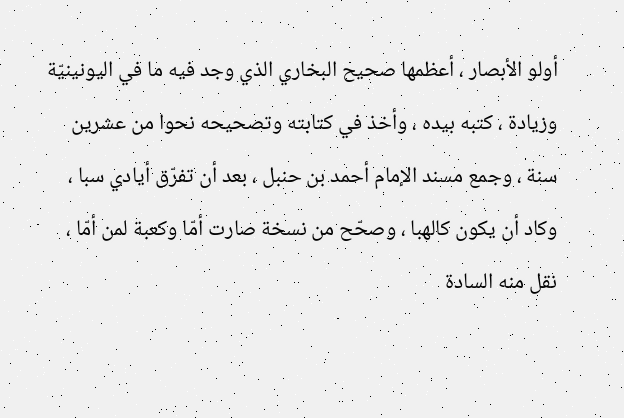أولو الأبصار ، أعظمها صحيح البخاري الذي وجد فيه ما في اليونينيّة وزيادة ، كتبه بيده ، وأخذ في كتابته وتصحيحه نحوا من عشرين سنة ، وجمع مسند الإمام أحمد بن حنبل ، بعد أن تفرّق أيادي سبا ، وكاد أن يكون كالهبا ، وصحّح من نسخة صارت أمّا وكعبة لمن أمّا ، نقل منه السادة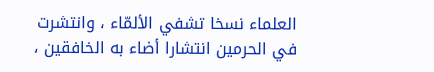العلماء نسخا تشفي الألمّاء ، وانتشرت في الحرمين انتشارا أضاء به الخافقين ،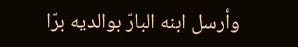وأرسل ابنه البارّ بوالديه برّا